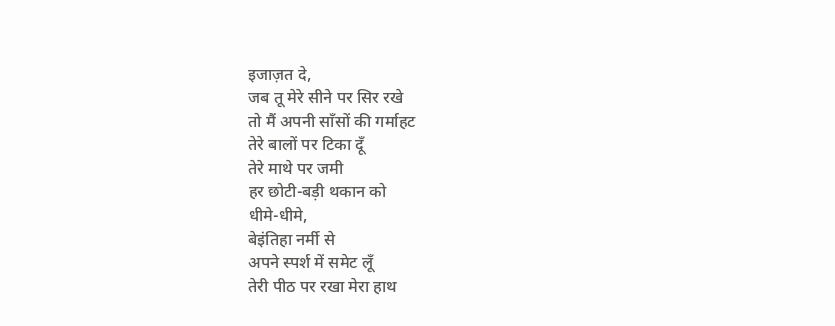इजाज़त दे,
जब तू मेरे सीने पर सिर रखे
तो मैं अपनी साँसों की गर्माहट
तेरे बालों पर टिका दूँ
तेरे माथे पर जमी
हर छोटी-बड़ी थकान को
धीमे-धीमे,
बेइंतिहा नर्मी से
अपने स्पर्श में समेट लूँ
तेरी पीठ पर रखा मेरा हाथ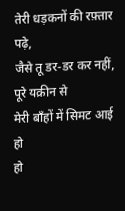तेरी धड़कनों की रफ़्तार पढ़े,
जैसे तू डर-डर कर नहीं,
पूरे यक़ीन से
मेरी बाँहों में सिमट आई हो
हो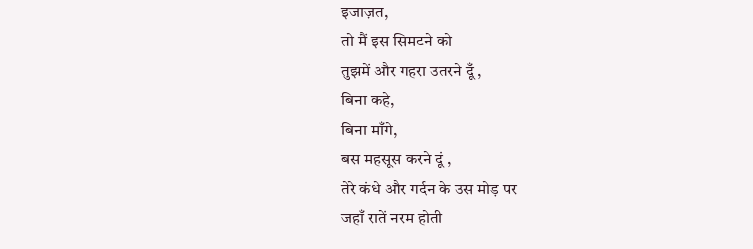इजाज़त,
तो मैं इस सिमटने को
तुझमें और गहरा उतरने दूँ ,
बिना कहे,
बिना माँगे,
बस महसूस करने दूं ,
तेरे कंधे और गर्दन के उस मोड़ पर
जहाँ रातें नरम होती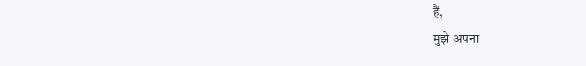हैं,
मुझे अपना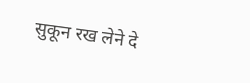सुकून रख लेने दे